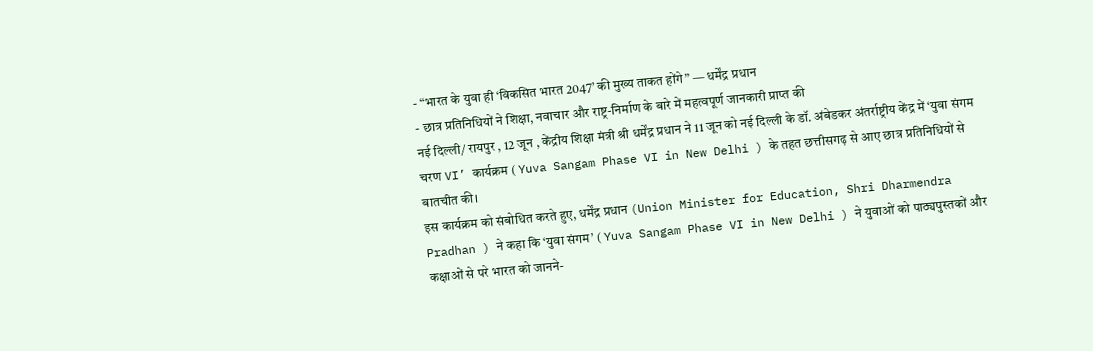- “भारत के युवा ही ‘विकसित भारत 2047’ की मुख्य ताकत होंगे” — धर्मेंद्र प्रधान
- छात्र प्रतिनिधियों ने शिक्षा, नवाचार और राष्ट्र-निर्माण के बारे में महत्वपूर्ण जानकारी प्राप्त की
नई दिल्ली/ रायपुर , 12 जून , केंद्रीय शिक्षा मंत्री श्री धर्मेंद्र प्रधान ने 11 जून को नई दिल्ली के डॉ. अंबेडकर अंतर्राष्ट्रीय केंद्र में ‘युवा संगम चरण VI’ कार्यक्रम ( Yuva Sangam Phase VI in New Delhi ) के तहत छत्तीसगढ़ से आए छात्र प्रतिनिधियों से बातचीत की।
इस कार्यक्रम को संबोधित करते हुए, धर्मेंद्र प्रधान (Union Minister for Education, Shri Dharmendra Pradhan ) ने कहा कि ‘युवा संगम’ ( Yuva Sangam Phase VI in New Delhi ) ने युवाओं को पाठ्यपुस्तकों और कक्षाओं से परे भारत को जानने-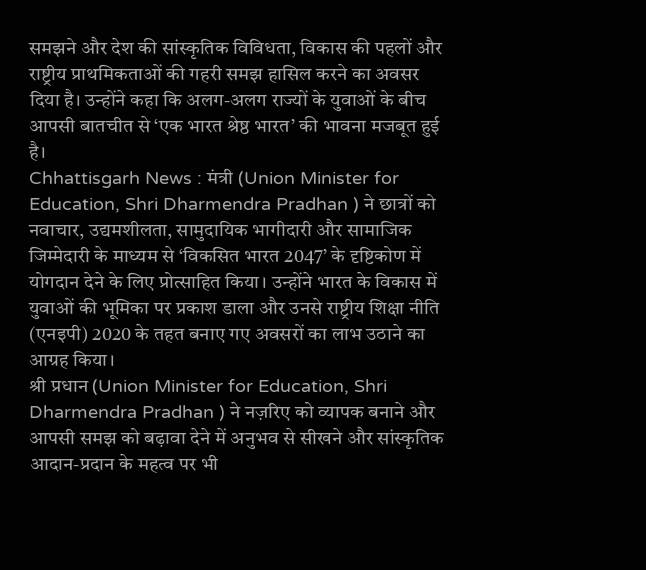समझने और देश की सांस्कृतिक विविधता, विकास की पहलों और राष्ट्रीय प्राथमिकताओं की गहरी समझ हासिल करने का अवसर दिया है। उन्होंने कहा कि अलग-अलग राज्यों के युवाओं के बीच आपसी बातचीत से ‘एक भारत श्रेष्ठ भारत’ की भावना मजबूत हुई है।
Chhattisgarh News : मंत्री (Union Minister for Education, Shri Dharmendra Pradhan ) ने छात्रों को नवाचार, उद्यमशीलता, सामुदायिक भागीदारी और सामाजिक जिम्मेदारी के माध्यम से ‘विकसित भारत 2047’ के दृष्टिकोण में योगदान देने के लिए प्रोत्साहित किया। उन्होंने भारत के विकास में युवाओं की भूमिका पर प्रकाश डाला और उनसे राष्ट्रीय शिक्षा नीति (एनइपी) 2020 के तहत बनाए गए अवसरों का लाभ उठाने का आग्रह किया।
श्री प्रधान (Union Minister for Education, Shri Dharmendra Pradhan ) ने नज़रिए को व्यापक बनाने और आपसी समझ को बढ़ावा देने में अनुभव से सीखने और सांस्कृतिक आदान-प्रदान के महत्व पर भी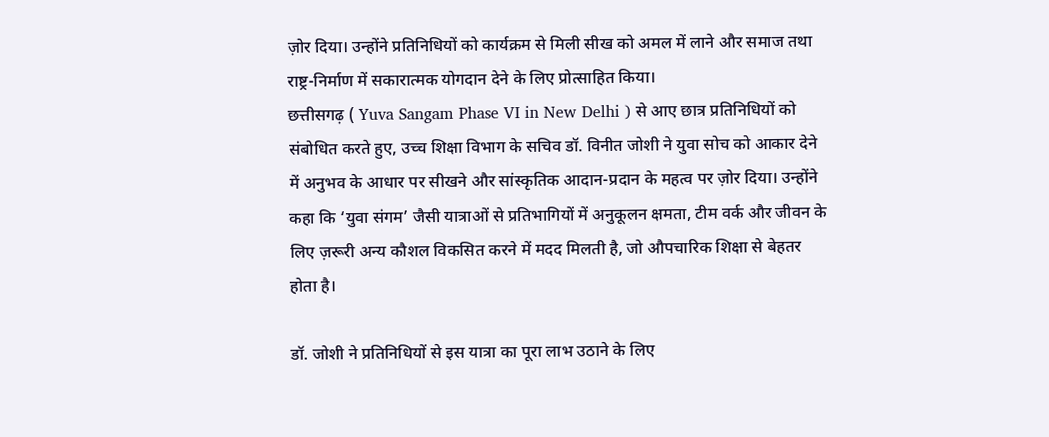ज़ोर दिया। उन्होंने प्रतिनिधियों को कार्यक्रम से मिली सीख को अमल में लाने और समाज तथा राष्ट्र-निर्माण में सकारात्मक योगदान देने के लिए प्रोत्साहित किया।
छत्तीसगढ़ ( Yuva Sangam Phase VI in New Delhi ) से आए छात्र प्रतिनिधियों को संबोधित करते हुए, उच्च शिक्षा विभाग के सचिव डॉ. विनीत जोशी ने युवा सोच को आकार देने में अनुभव के आधार पर सीखने और सांस्कृतिक आदान-प्रदान के महत्व पर ज़ोर दिया। उन्होंने कहा कि ‘युवा संगम’ जैसी यात्राओं से प्रतिभागियों में अनुकूलन क्षमता, टीम वर्क और जीवन के लिए ज़रूरी अन्य कौशल विकसित करने में मदद मिलती है, जो औपचारिक शिक्षा से बेहतर होता है।

डॉ. जोशी ने प्रतिनिधियों से इस यात्रा का पूरा लाभ उठाने के लिए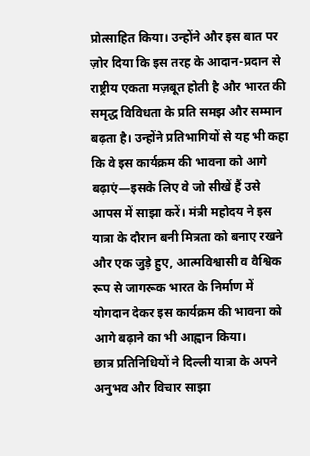प्रोत्साहित किया। उन्होंने और इस बात पर ज़ोर दिया कि इस तरह के आदान-प्रदान से राष्ट्रीय एकता मज़बूत होती है और भारत की समृद्ध विविधता के प्रति समझ और सम्मान बढ़ता है। उन्होंने प्रतिभागियों से यह भी कहा कि वे इस कार्यक्रम की भावना को आगे बढ़ाएं—इसके लिए वे जो सीखें हैं उसे आपस में साझा करें। मंत्री महोदय ने इस यात्रा के दौरान बनी मित्रता को बनाए रखने और एक जुड़े हुए, आत्मविश्वासी व वैश्विक रूप से जागरूक भारत के निर्माण में योगदान देकर इस कार्यक्रम की भावना को आगे बढ़ाने का भी आह्वान किया।
छात्र प्रतिनिधियों ने दिल्ली यात्रा के अपने अनुभव और विचार साझा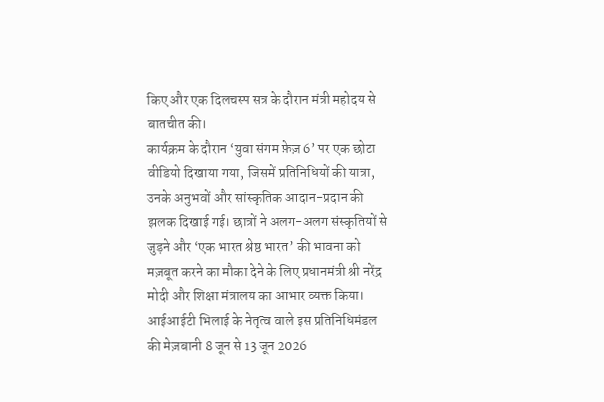किए और एक दिलचस्प सत्र के दौरान मंत्री महोदय से बातचीत की।
कार्यक्रम के दौरान ‘युवा संगम फ़ेज़ 6’ पर एक छोटा वीडियो दिखाया गया, जिसमें प्रतिनिधियों की यात्रा, उनके अनुभवों और सांस्कृतिक आदान-प्रदान की झलक दिखाई गई। छात्रों ने अलग-अलग संस्कृतियों से जुड़ने और ‘एक भारत श्रेष्ठ भारत’ की भावना को मज़बूत करने का मौका देने के लिए प्रधानमंत्री श्री नरेंद्र मोदी और शिक्षा मंत्रालय का आभार व्यक्त किया।
आईआईटी भिलाई के नेतृत्व वाले इस प्रतिनिधिमंडल की मेज़बानी 8 जून से 13 जून 2026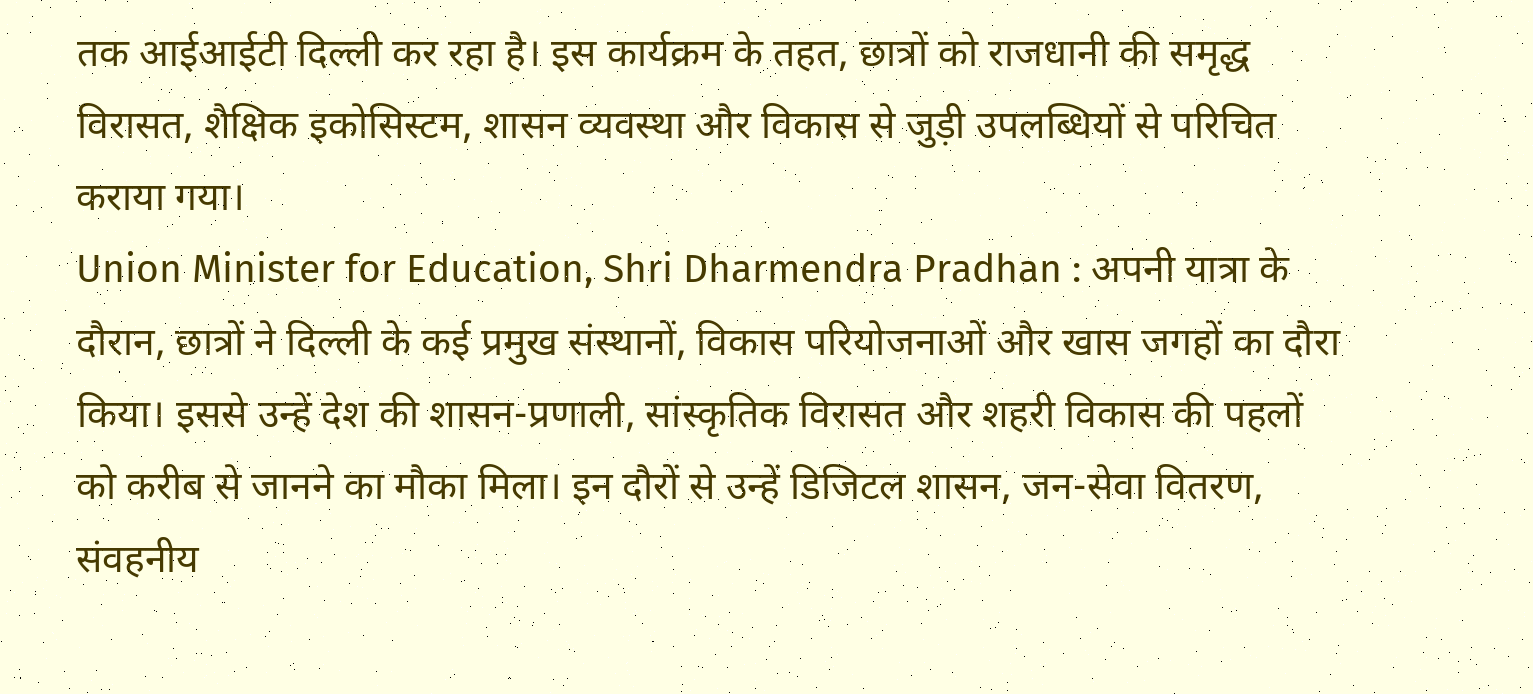तक आईआईटी दिल्ली कर रहा है। इस कार्यक्रम के तहत, छात्रों को राजधानी की समृद्ध विरासत, शैक्षिक इकोसिस्टम, शासन व्यवस्था और विकास से जुड़ी उपलब्धियों से परिचित कराया गया।
Union Minister for Education, Shri Dharmendra Pradhan : अपनी यात्रा के दौरान, छात्रों ने दिल्ली के कई प्रमुख संस्थानों, विकास परियोजनाओं और खास जगहों का दौरा किया। इससे उन्हें देश की शासन-प्रणाली, सांस्कृतिक विरासत और शहरी विकास की पहलों को करीब से जानने का मौका मिला। इन दौरों से उन्हें डिजिटल शासन, जन-सेवा वितरण, संवहनीय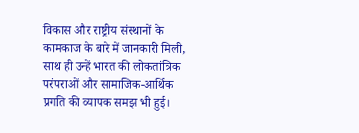विकास और राष्ट्रीय संस्थानों के कामकाज के बारे में जानकारी मिली, साथ ही उन्हें भारत की लोकतांत्रिक परंपराओं और सामाजिक-आर्थिक प्रगति की व्यापक समझ भी हुई।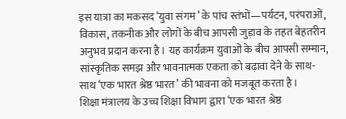इस यात्रा का मकसद ‘युवा संगम’ के पांच स्तंभों—पर्यटन, परंपराओं, विकास, तकनीक और लोगों के बीच आपसी जुड़ाव के तहत बेहतरीन अनुभव प्रदान करना है। यह कार्यक्रम युवाओं के बीच आपसी सम्मान, सांस्कृतिक समझ और भावनात्मक एकता को बढ़ावा देने के साथ-साथ ‘एक भारत श्रेष्ठ भारत’ की भावना को मजबूत करता है।
शिक्षा मंत्रालय के उच्च शिक्षा विभाग द्वारा ‘एक भारत श्रेष्ठ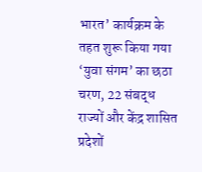भारत’ कार्यक्रम के तहत शुरू किया गया ‘युवा संगम’ का छठा चरण, 22 संबद्ध राज्यों और केंद्र शासित प्रदेशों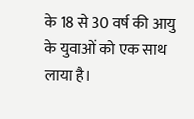के 18 से 30 वर्ष की आयु के युवाओं को एक साथ लाया है।